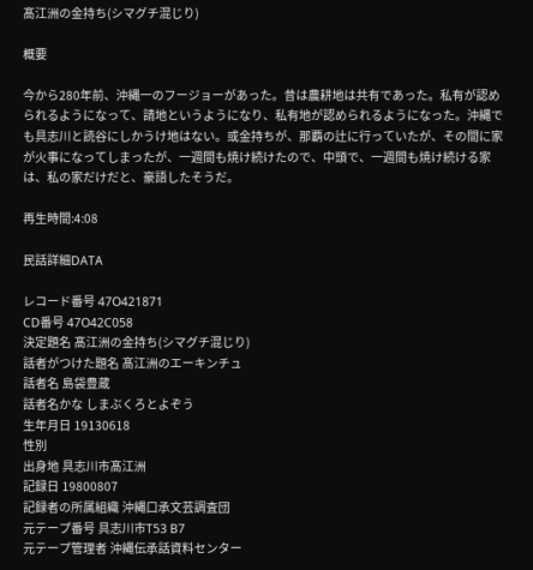髙江洲の金持ち(シマグチ混じり)

概要

今から280年前、沖縄一のフージョーがあった。昔は農耕地は共有であった。私有が認められるようになって、請地というようになり、私有地が認められるようになった。沖縄でも具志川と読谷にしかうけ地はない。或金持ちが、那覇の辻に行っていたが、その間に家が火事になってしまったが、一週間も焼け続けたので、中頭で、一週間も焼け続ける家は、私の家だけだと、豪語したそうだ。

再生時間:4:08

民話詳細DATA

レコード番号 47O421871
CD番号 47O42C058
決定題名 髙江洲の金持ち(シマグチ混じり)
話者がつけた題名 髙江洲のエーキンチュ
話者名 島袋豊蔵
話者名かな しまぶくろとよぞう
生年月日 19130618
性別
出身地 具志川市髙江洲
記録日 19800807
記録者の所属組織 沖縄口承文芸調査団
元テープ番号 具志川市T53 B7
元テープ管理者 沖縄伝承話資料センター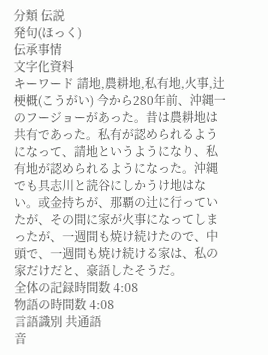分類 伝説
発句(ほっく)
伝承事情
文字化資料
キーワード 請地,農耕地,私有地,火事,辻
梗概(こうがい) 今から280年前、沖縄一のフージョーがあった。昔は農耕地は共有であった。私有が認められるようになって、請地というようになり、私有地が認められるようになった。沖縄でも具志川と読谷にしかうけ地はない。或金持ちが、那覇の辻に行っていたが、その間に家が火事になってしまったが、一週間も焼け続けたので、中頭で、一週間も焼け続ける家は、私の家だけだと、豪語したそうだ。
全体の記録時間数 4:08
物語の時間数 4:08
言語識別 共通語
音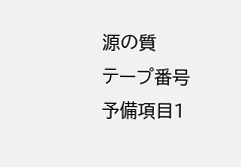源の質
テープ番号
予備項目1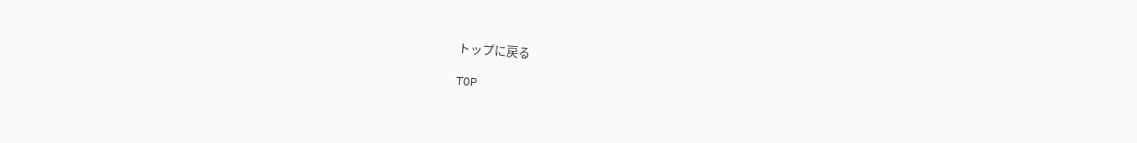トップに戻る

TOP